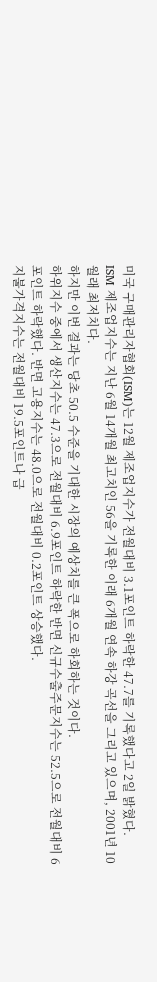미국 구매관리자협회(ISM)는 12월 제조업지수가 전월대비 3.1포인트 하락한 47.7를 기록했다고 2일 밝혔다.
ISM 제조업지수는 지난 6월 14개월 최고치인 56을 기록한 이래 6개월 연속 하강 곡선을 그리고 있으며, 2001년 10월래 최저치다.
하지만 이번 결과는 당초 50.5 수준을 기대한 시장의 예상치를 큰 폭으로 하회하는 것이다.
하위지수 중에서 생산지수는 47.3으로 전월대비 6.9포인트 하락한 반면 신규수출주문지수는 52.5으로 전월대비 6포인트 하락했다. 반면 고용지수는 48.0으로 전월대비 0.2포인트 상승했다.
지불가격지수는 전월대비 19.5포인트나 급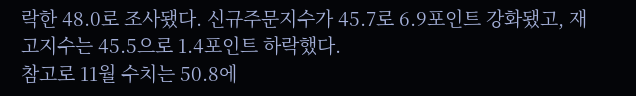락한 48.0로 조사됐다. 신규주문지수가 45.7로 6.9포인트 강화됐고, 재고지수는 45.5으로 1.4포인트 하락했다.
참고로 11월 수치는 50.8에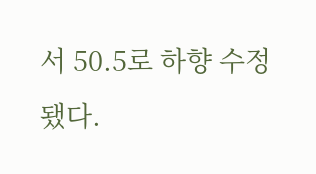서 50.5로 하향 수정됐다.